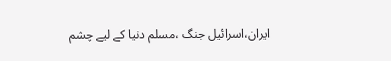ایران،اسرائیل جنگ ،مسلم دنیا کے لیے چشم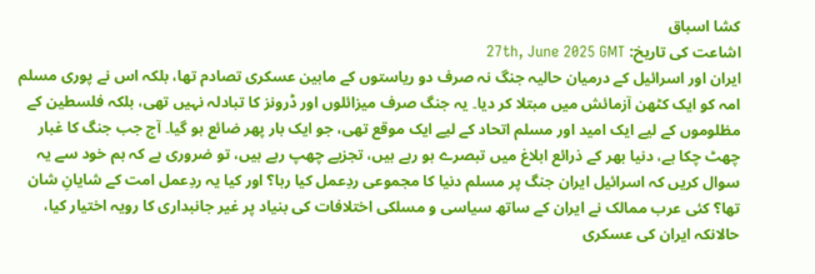کشا اسباق
اشاعت کی تاریخ: 27th, June 2025 GMT
ایران اور اسرائیل کے درمیان حالیہ جنگ نہ صرف دو ریاستوں کے مابین عسکری تصادم تھا، بلکہ اس نے پوری مسلم امہ کو ایک کٹھن آزمائش میں مبتلا کر دیا۔ یہ جنگ صرف میزائلوں اور ڈرونز کا تبادلہ نہیں تھی، بلکہ فلسطین کے مظلوموں کے لیے ایک امید اور مسلم اتحاد کے لیے ایک موقع تھی، جو ایک بار پھر ضائع ہو گیا۔ آج جب جنگ کا غبار چھٹ چکا ہے، دنیا بھر کے ذرائع ابلاغ میں تبصرے ہو رہے ہیں، تجزیے چھپ رہے ہیں، تو ضروری ہے کہ ہم خود سے یہ سوال کریں کہ اسرائیل ایران جنگ پر مسلم دنیا کا مجموعی ردِعمل کیا رہا؟ اور کیا یہ ردِعمل امت کے شایانِ شان تھا؟ کئی عرب ممالک نے ایران کے ساتھ سیاسی و مسلکی اختلافات کی بنیاد پر غیر جانبداری کا رویہ اختیار کیا، حالانکہ ایران کی عسکری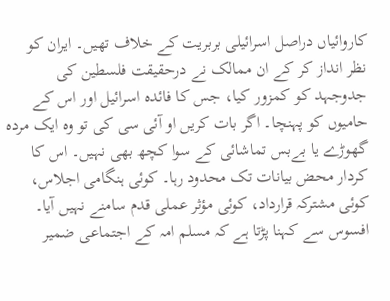کاروائیاں دراصل اسرائیلی بربریت کے خلاف تھیں۔ ایران کو نظر انداز کر کے ان ممالک نے درحقیقت فلسطین کی جدوجہد کو کمزور کیا، جس کا فائدہ اسرائیل اور اس کے حامیوں کو پہنچا۔ اگر بات کریں او آئی سی کی تو وہ ایک مردہ گھوڑے یا بےبس تماشائی کے سوا کچھ بھی نہیں۔ اس کا کردار محض بیانات تک محدود رہا۔ کوئی ہنگامی اجلاس، کوئی مشترکہ قرارداد، کوئی مؤثر عملی قدم سامنے نہیں آیا۔ افسوس سے کہنا پڑتا ہے کہ مسلم امہ کے اجتماعی ضمیر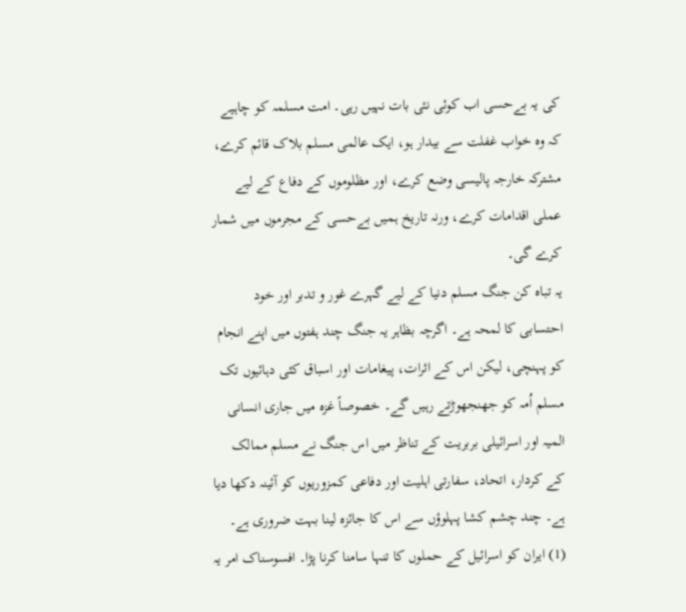کی یہ بےحسی اب کوئی نئی بات نہیں رہی۔ امت مسلمہ کو چاہیے کہ وہ خواب غفلت سے بیدار ہو، ایک عالمی مسلم بلاک قائم کرے، مشترکہ خارجہ پالیسی وضع کرے، اور مظلوموں کے دفاع کے لیے عملی اقدامات کرے، ورنہ تاریخ ہمیں بےحسی کے مجرموں میں شمار کرے گی۔
یہ تباہ کن جنگ مسلم دنیا کے لیے گہرے غور و تدبر اور خود احتسابی کا لمحہ ہے۔ اگرچہ بظاہر یہ جنگ چند ہفتوں میں اپنے انجام کو پہنچی، لیکن اس کے اثرات، پیغامات اور اسباق کئی دہائیوں تک مسلم اُمہ کو جھنجھوڑتے رہیں گے۔ خصوصاً غزہ میں جاری انسانی المیہ اور اسرائیلی بربریت کے تناظر میں اس جنگ نے مسلم ممالک کے کردار، اتحاد، سفارتی اہلیت اور دفاعی کمزوریوں کو آئینہ دکھا دیا ہے۔ چند چشم کشا پہلوؤں سے اس کا جائزہ لینا بہت ضروری ہے۔ (1) ایران کو اسرائیل کے حملوں کا تنہا سامنا کرنا پڑا۔ افسوسناک امر یہ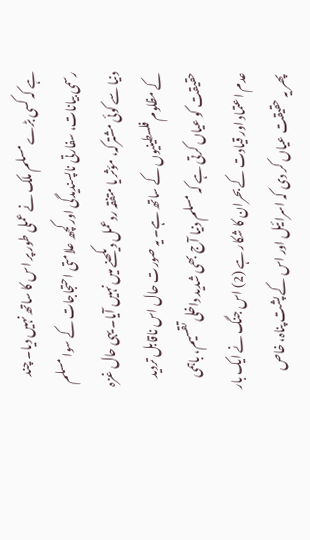ہے کہ کسی بڑے مسلم ملک نے عملی طور پر اس کا ساتھ نہیں دیا۔ چند رسمی بیانات، سفارتی ناپسندیدگی اور کچھ علامتی احتجاجات کے سوا مسلم دنیا سے کوئی مشترکہ، مؤثر یا متفقہ ردعمل دیکھنے میں نہیں آیا۔ یہی حال غزہ کے مظلوم فلسطینیوں کے ساتھ ہے۔ یہ صورت حال اس ناقابل تردید حقیقت کو عیاں کرتی ہے کہ مسلم دنیا آج بھی شدید داخلی تقسیم، باہمی عدم اعتماد اور قیادت کے بحران کا شکار ہے (2) اس جنگ نے ایک بار پھر یہ حقیقت عیاں کر دی کہ اسرائیل اور اس کے پشت پناہ، خاص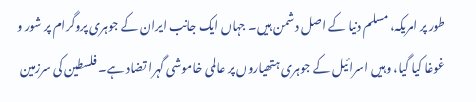طور پر امریکہ، مسلم دنیا کے اصل دشمن ہیں۔ جہاں ایک جانب ایران کے جوہری پروگرام پر شور و غوغا کیا گیا، وہیں اسرائیل کے جوہری ہتھیاروں پر عالمی خاموشی گہرا تضاد ہے۔ فلسطین کی سرزمین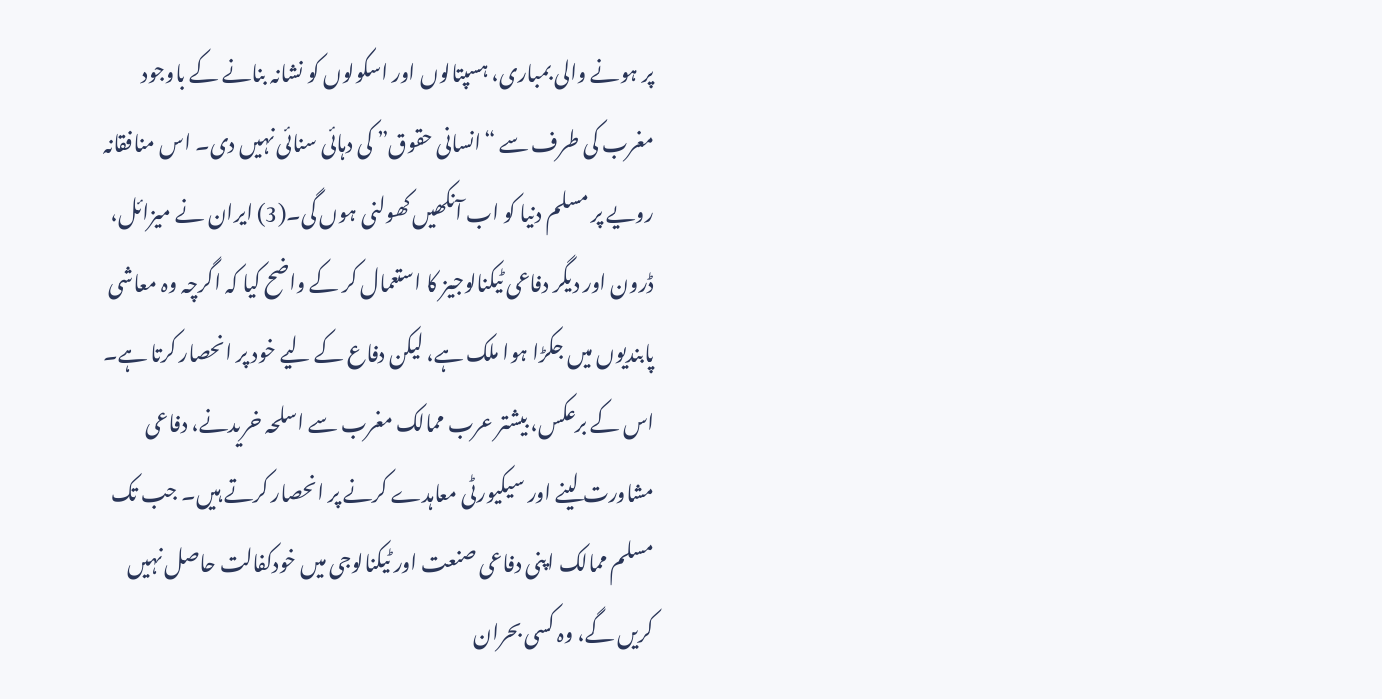پر ہونے والی بمباری، ہسپتالوں اور اسکولوں کو نشانہ بنانے کے باوجود مغرب کی طرف سے “انسانی حقوق” کی دہائی سنائی نہیں دی۔ اس منافقانہ رویے پر مسلم دنیا کو اب آنکھیں کھولنی ہوں گی۔(3) ایران نے میزائل، ڈرون اور دیگر دفاعی ٹیکنالوجیز کا استعمال کر کے واضح کیا کہ اگرچہ وہ معاشی پابندیوں میں جکڑا ہوا ملک ہے، لیکن دفاع کے لیے خود پر انحصار کرتا ہے۔ اس کے برعکس، بیشتر عرب ممالک مغرب سے اسلحہ خریدنے، دفاعی مشاورت لینے اور سیکیورٹی معاہدے کرنے پر انحصار کرتے ہیں۔ جب تک مسلم ممالک اپنی دفاعی صنعت اور ٹیکنالوجی میں خودکفالت حاصل نہیں کریں گے، وہ کسی بحران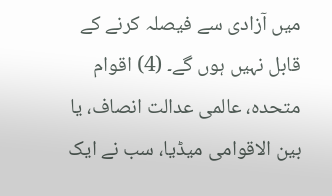میں آزادی سے فیصلہ کرنے کے قابل نہیں ہوں گے۔ (4) اقوام متحدہ، عالمی عدالت انصاف، یا بین الاقوامی میڈیا، سب نے ایک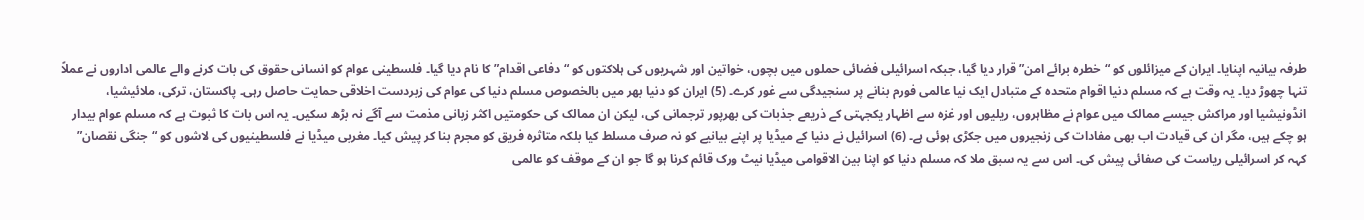طرفہ بیانیہ اپنایا۔ ایران کے میزائلوں کو “خطرہ برائے امن” قرار دیا گیا، جبکہ اسرائیلی فضائی حملوں میں بچوں، خواتین اور شہریوں کی ہلاکتوں کو “دفاعی اقدام” کا نام دیا گیا۔ فلسطینی عوام کو انسانی حقوق کی بات کرنے والے عالمی اداروں نے عملاً تنہا چھوڑ دیا۔ یہ وقت ہے کہ مسلم دنیا اقوام متحدہ کے متبادل ایک نیا عالمی فورم بنانے پر سنجیدگی سے غور کرے۔ (5) ایران کو دنیا بھر میں بالخصوص مسلم دنیا کی عوام کی زبردست اخلاقی حمایت حاصل رہی۔ پاکستان، ترکی، ملائیشیا، انڈونیشیا اور مراکش جیسے ممالک میں عوام نے مظاہروں، ریلیوں اور غزہ سے اظہار یکجہتی کے ذریعے جذبات کی بھرپور ترجمانی کی، لیکن ان ممالک کی حکومتیں اکثر زبانی مذمت سے آگے نہ بڑھ سکیں۔ یہ اس بات کا ثبوت ہے کہ مسلم عوام بیدار ہو چکے ہیں، مگر ان کی قیادت اب بھی مفادات کی زنجیروں میں جکڑی ہوئی ہے۔ (6) اسرائیل نے دنیا کے میڈیا پر اپنے بیانیے کو نہ صرف مسلط کیا بلکہ متاثرہ فریق کو مجرم بنا کر پیش کیا۔ مغربی میڈیا نے فلسطینیوں کی لاشوں کو “جنگی نقصان” کہہ کر اسرائیلی ریاست کی صفائی پیش کی۔ اس سے یہ سبق ملا کہ مسلم دنیا کو اپنا بین الاقوامی میڈیا نیٹ ورک قائم کرنا ہو گا جو ان کے موقف کو عالمی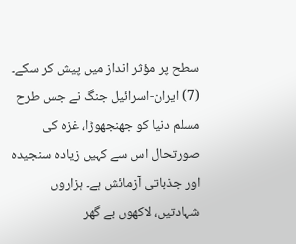سطح پر مؤثر انداز میں پیش کر سکے۔ (7) ایران-اسرائیل جنگ نے جس طرح مسلم دنیا کو جھنجھوڑا، غزہ کی صورتحال اس سے کہیں زیادہ سنجیدہ اور جذباتی آزمائش ہے۔ ہزاروں شہادتیں، لاکھوں بے گھر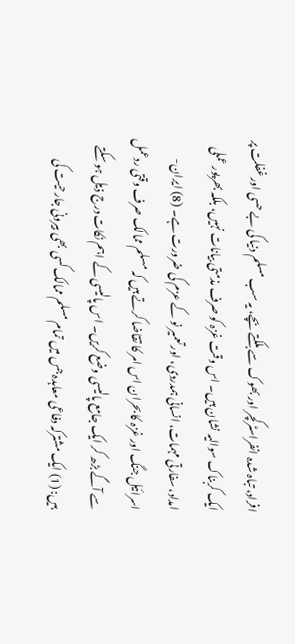افراد، تباہ شدہ انفراسٹرکچر اور بھوک سے بلکتے بچے، یہ سب مسلم دنیا کی بے حسی اور غفلت پر ایک کربناک سوالیہ نشان ہیں۔ اس وقت غزہ کو صرف مذمتی بیانات نہیں، بلکہ بھرپور عملی امداد، سفارتی مہمات، انسانی ہمدردی، اور تعمیر نو کے عزم کی ضرورت ہے۔ (8) ایران-اسرائیل جنگ اور غزہ کا بحران اس امر کا تقاضا کرتے ہیں کہ مسلم ممالک صرف وقتی ردعمل سے آگے بڑھ کر ایک جامع پالیسی وضع کریں۔ اس پالیسی کے اہم نکات درج ذیل ہو سکتے ہیں: (1) ایک مشترکہ دفاعی معاہدہ جس میں تمام مسلم ممالک کسی بھی بیرونی جارحیت کی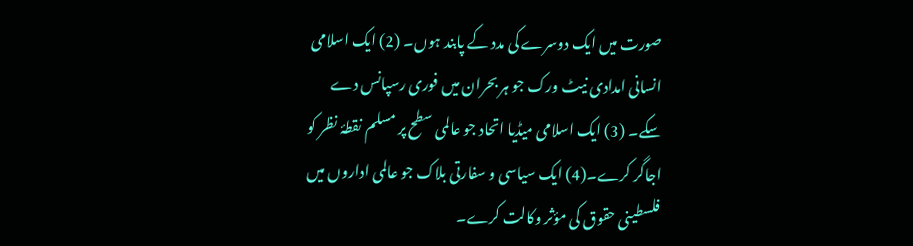صورت میں ایک دوسرے کی مدد کے پابند ہوں۔ (2) ایک اسلامی انسانی امدادی نیٹ ورک جو ہر بحران میں فوری رسپانس دے سکے۔ (3) ایک اسلامی میڈیا اتحاد جو عالمی سطح پر مسلم نقطۂ نظر کو اجاگر کرے۔(4) ایک سیاسی و سفارتی بلاک جو عالمی اداروں میں فلسطینی حقوق کی مؤثر وکالت کرے۔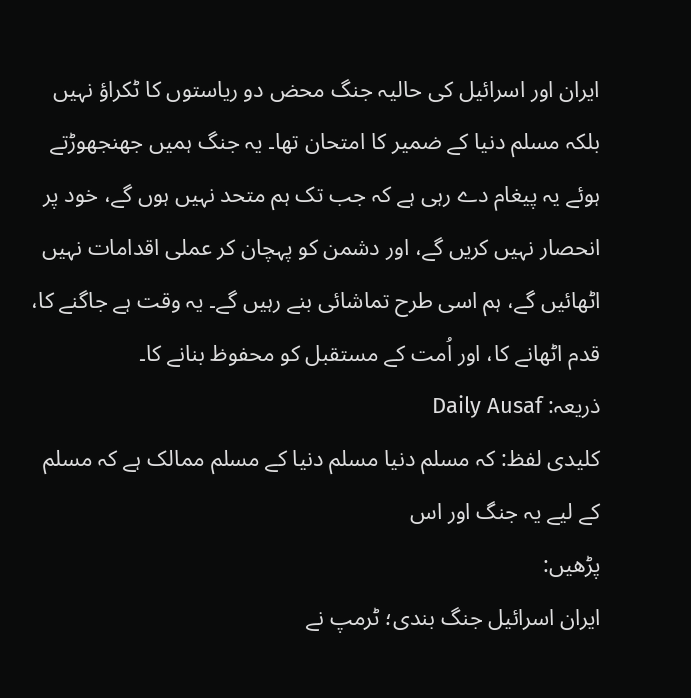ایران اور اسرائیل کی حالیہ جنگ محض دو ریاستوں کا ٹکراؤ نہیں بلکہ مسلم دنیا کے ضمیر کا امتحان تھا۔ یہ جنگ ہمیں جھنجھوڑتے ہوئے یہ پیغام دے رہی ہے کہ جب تک ہم متحد نہیں ہوں گے، خود پر انحصار نہیں کریں گے، اور دشمن کو پہچان کر عملی اقدامات نہیں اٹھائیں گے، ہم اسی طرح تماشائی بنے رہیں گے۔ یہ وقت ہے جاگنے کا، قدم اٹھانے کا، اور اُمت کے مستقبل کو محفوظ بنانے کا۔
ذریعہ: Daily Ausaf
کلیدی لفظ: کہ مسلم دنیا مسلم دنیا کے مسلم ممالک ہے کہ مسلم کے لیے یہ جنگ اور اس
پڑھیں:
ایران اسرائیل جنگ بندی؛ ٹرمپ نے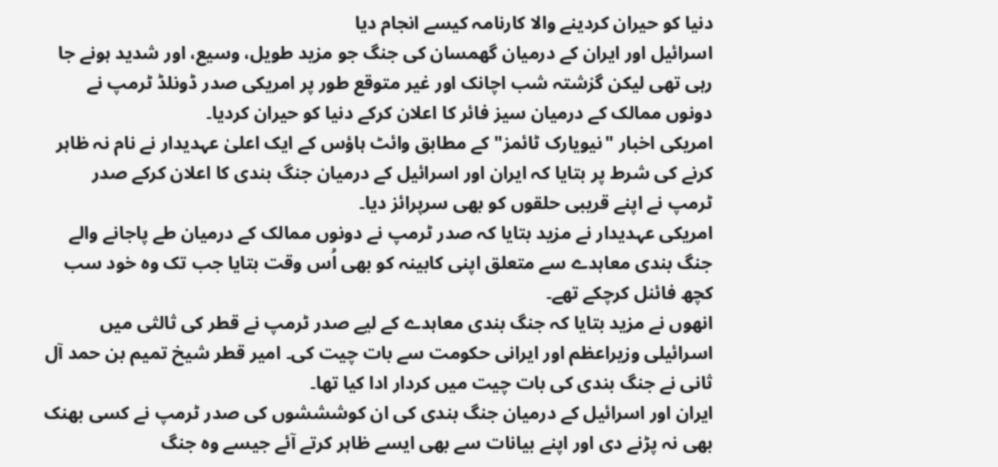دنیا کو حیران کردینے والا کارنامہ کیسے انجام دیا
اسرائیل اور ایران کے درمیان گھمسان کی جنگ جو مزید طویل، وسیع، اور شدید ہونے جا رہی تھی لیکن گزشتہ شب اچانک اور غیر متوقع طور پر امریکی صدر ڈونلڈ ٹرمپ نے دونوں ممالک کے درمیان سیز فائر کا اعلان کرکے دنیا کو حیران کردیا۔
امریکی اخبار "نیویارک ٹائمز" کے مطابق وائٹ ہاؤس کے ایک اعلیٰ عہدیدار نے نام نہ ظاہر کرنے کی شرط پر بتایا کہ ایران اور اسرائیل کے درمیان جنگ بندی کا اعلان کرکے صدر ٹرمپ نے اپنے قریبی حلقوں کو بھی سرپرائز دیا۔
امریکی عہدیدار نے مزید بتایا کہ صدر ٹرمپ نے دونوں ممالک کے درمیان طے پاجانے والے جنگ بندی معاہدے سے متعلق اپنی کابینہ کو بھی اُس وقت بتایا جب تک وہ خود سب کچھ فائنل کرچکے تھے۔
انھوں نے مزید بتایا کہ جنگ بندی معاہدے کے لیے صدر ٹرمپ نے قطر کی ثالثی میں اسرائیلی وزیراعظم اور ایرانی حکومت سے بات چیت کی۔ امیر قطر شیخ تمیم بن حمد آل ثانی نے جنگ بندی کی بات چیت میں کردار ادا کیا تھا۔
ایران اور اسرائیل کے درمیان جنگ بندی کی ان کوشششوں کی صدر ٹرمپ نے کسی بھنک بھی نہ پڑنے دی اور اپنے بیانات سے بھی ایسے ظاہر کرتے آئے جیسے وہ جنگ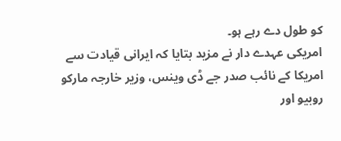کو طول دے رہے ہو۔
امریکی عہدے دار نے مزید بتایا کہ ایرانی قیادت سے امریکا کے نائب صدر جے ڈی وینس، وزیر خارجہ مارکو روبیو اور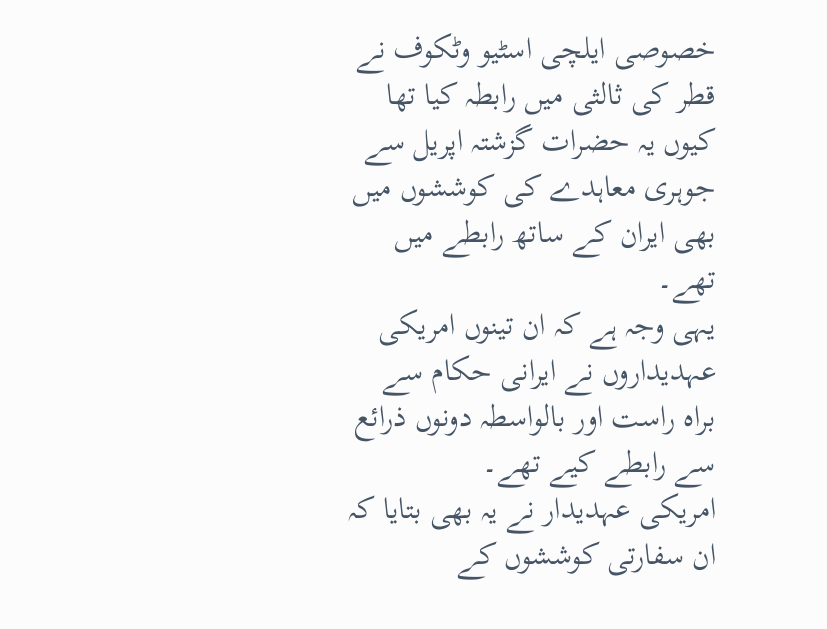خصوصی ایلچی اسٹیو وٹکوف نے قطر کی ثالثی میں رابطہ کیا تھا کیوں یہ حضرات گزشتہ اپریل سے جوہری معاہدے کی کوششوں میں بھی ایران کے ساتھ رابطے میں تھے۔
یہی وجہ ہے کہ ان تینوں امریکی عہدیداروں نے ایرانی حکام سے براہ راست اور بالواسطہ دونوں ذرائع سے رابطے کیے تھے۔
امریکی عہدیدار نے یہ بھی بتایا کہ ان سفارتی کوششوں کے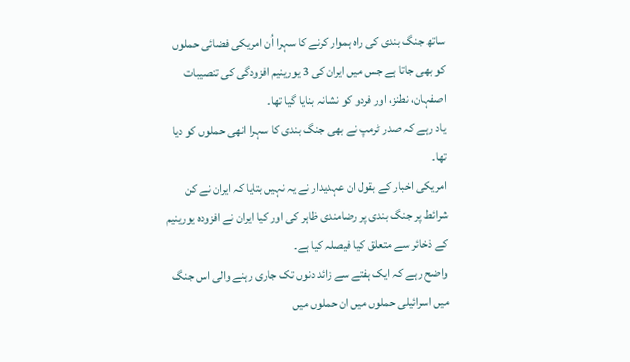ساتھ جنگ بندی کی راہ ہموار کرنے کا سہرا اُن امریکی فضائی حملوں کو بھی جاتا ہے جس میں ایران کی 3 یورینیم افزودگی کی تنصیبات اصفہان، نطنز، اور فردو کو نشانہ بنایا گیا تھا۔
یاد رہے کہ صدر ٹرمپ نے بھی جنگ بندی کا سہرا انھی حملوں کو دیا تھا۔
امریکی اخبار کے بقول ان عہدیدار نے یہ نہیں بتایا کہ ایران نے کن شرائط پر جنگ بندی پر رضامندی ظاہر کی اور کیا ایران نے افزودہ یورینیم کے ذخائر سے متعلق کیا فیصلہ کیا ہے۔
واضح رہے کہ ایک ہفتے سے زائد دنوں تک جاری رہنے والی اس جنگ میں اسرائیلی حملوں میں ان حملوں میں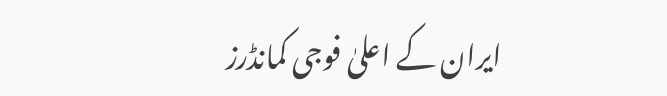ایران کے اعلیٰ فوجی کمانڈرز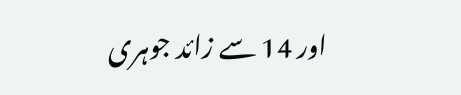اور 14 سے زائد جوہری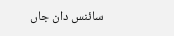سائنس دان جاں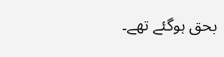بحق ہوگئے تھے۔